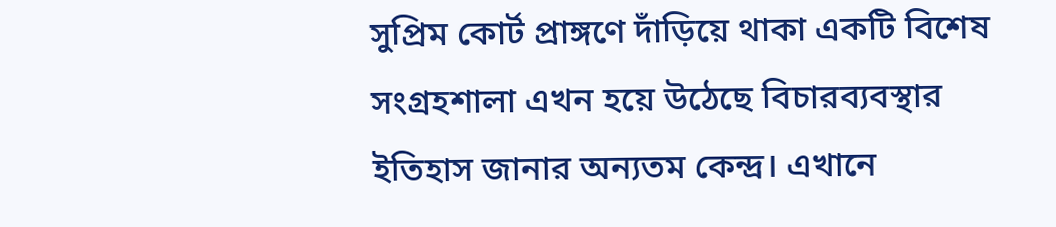সুপ্রিম কোর্ট প্রাঙ্গণে দাঁড়িয়ে থাকা একটি বিশেষ সংগ্রহশালা এখন হয়ে উঠেছে বিচারব্যবস্থার ইতিহাস জানার অন্যতম কেন্দ্র। এখানে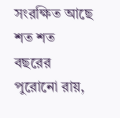সংরক্ষিত আছে শত শত বছরের পুরোনো রায়,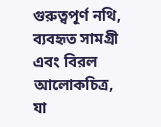গুরুত্বপূর্ণ নথি, ব্যবহৃত সামগ্রী এবং বিরল আলোকচিত্র, যা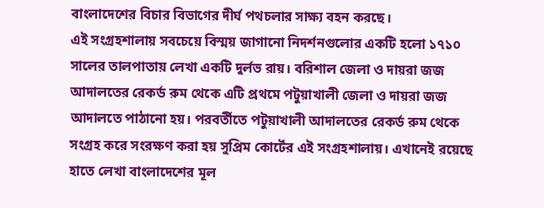বাংলাদেশের বিচার বিভাগের দীর্ঘ পথচলার সাক্ষ্য বহন করছে।
এই সংগ্রহশালায় সবচেয়ে বিস্ময় জাগানো নিদর্শনগুলোর একটি হলো ১৭১০ সালের তালপাতায় লেখা একটি দুর্লভ রায়। বরিশাল জেলা ও দায়রা জজ আদালতের রেকর্ড রুম থেকে এটি প্রথমে পটুয়াখালী জেলা ও দায়রা জজ আদালতে পাঠানো হয়। পরবর্তীতে পটুয়াখালী আদালতের রেকর্ড রুম থেকে সংগ্রহ করে সংরক্ষণ করা হয় সুপ্রিম কোর্টের এই সংগ্রহশালায়। এখানেই রয়েছে হাতে লেখা বাংলাদেশের মূল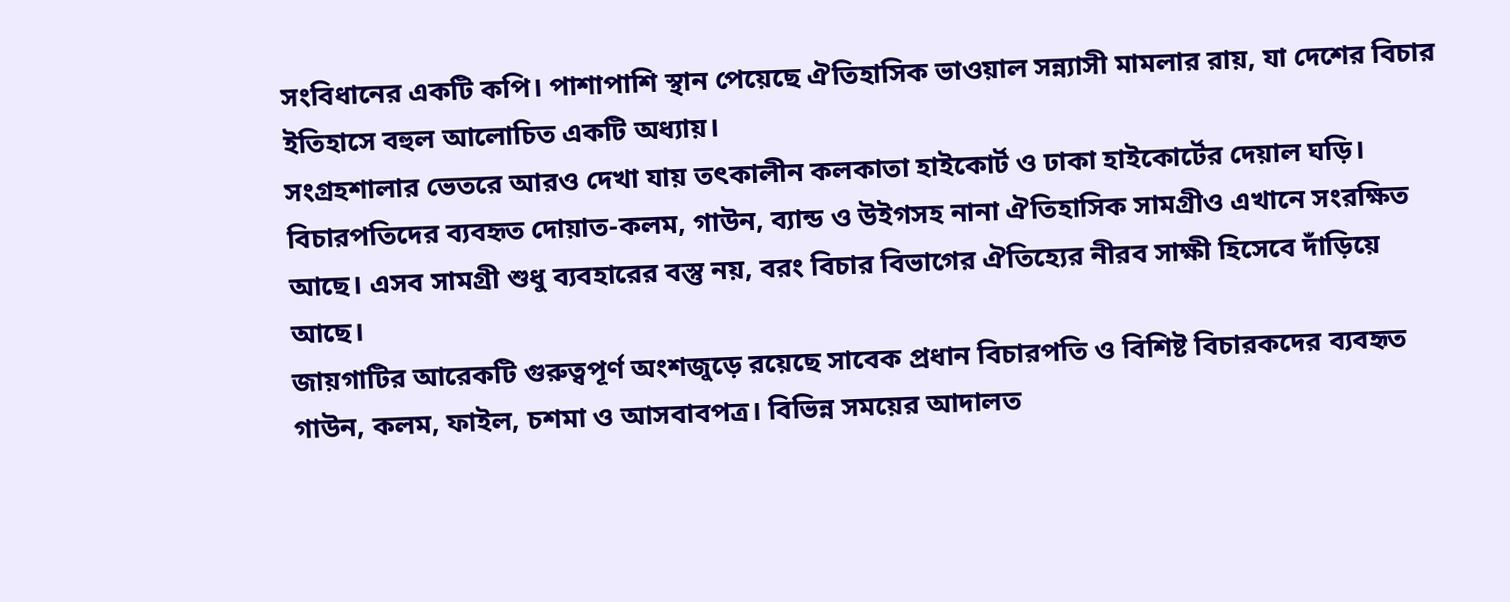সংবিধানের একটি কপি। পাশাপাশি স্থান পেয়েছে ঐতিহাসিক ভাওয়াল সন্ন্যাসী মামলার রায়, যা দেশের বিচার ইতিহাসে বহুল আলোচিত একটি অধ্যায়।
সংগ্রহশালার ভেতরে আরও দেখা যায় তৎকালীন কলকাতা হাইকোর্ট ও ঢাকা হাইকোর্টের দেয়াল ঘড়ি। বিচারপতিদের ব্যবহৃত দোয়াত-কলম, গাউন, ব্যান্ড ও উইগসহ নানা ঐতিহাসিক সামগ্রীও এখানে সংরক্ষিত আছে। এসব সামগ্রী শুধু ব্যবহারের বস্তু নয়, বরং বিচার বিভাগের ঐতিহ্যের নীরব সাক্ষী হিসেবে দাঁড়িয়ে আছে।
জায়গাটির আরেকটি গুরুত্বপূর্ণ অংশজুড়ে রয়েছে সাবেক প্রধান বিচারপতি ও বিশিষ্ট বিচারকদের ব্যবহৃত গাউন, কলম, ফাইল, চশমা ও আসবাবপত্র। বিভিন্ন সময়ের আদালত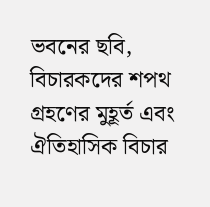ভবনের ছবি, বিচারকদের শপথ গ্রহণের মুহূর্ত এবং ঐতিহাসিক বিচার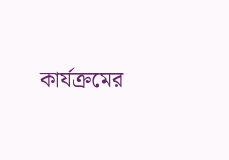কার্যক্রমের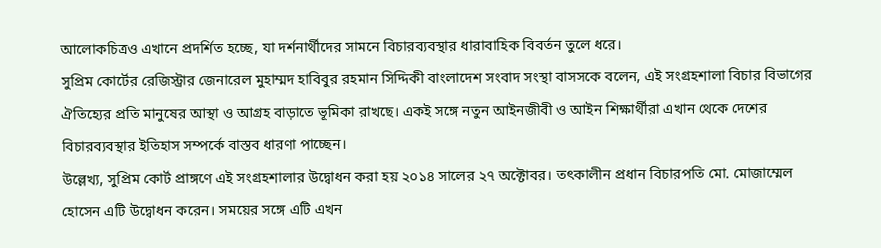আলোকচিত্রও এখানে প্রদর্শিত হচ্ছে, যা দর্শনার্থীদের সামনে বিচারব্যবস্থার ধারাবাহিক বিবর্তন তুলে ধরে।
সুপ্রিম কোর্টের রেজিস্ট্রার জেনারেল মুহাম্মদ হাবিবুর রহমান সিদ্দিকী বাংলাদেশ সংবাদ সংস্থা বাসসকে বলেন, এই সংগ্রহশালা বিচার বিভাগের ঐতিহ্যের প্রতি মানুষের আস্থা ও আগ্রহ বাড়াতে ভূমিকা রাখছে। একই সঙ্গে নতুন আইনজীবী ও আইন শিক্ষার্থীরা এখান থেকে দেশের বিচারব্যবস্থার ইতিহাস সম্পর্কে বাস্তব ধারণা পাচ্ছেন।
উল্লেখ্য, সুপ্রিম কোর্ট প্রাঙ্গণে এই সংগ্রহশালার উদ্বোধন করা হয় ২০১৪ সালের ২৭ অক্টোবর। তৎকালীন প্রধান বিচারপতি মো. মোজাম্মেল হোসেন এটি উদ্বোধন করেন। সময়ের সঙ্গে এটি এখন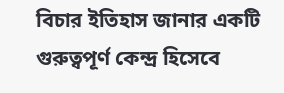বিচার ইতিহাস জানার একটি গুরুত্বপূর্ণ কেন্দ্র হিসেবে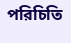পরিচিতি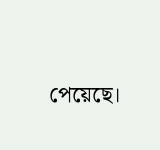পেয়েছে।